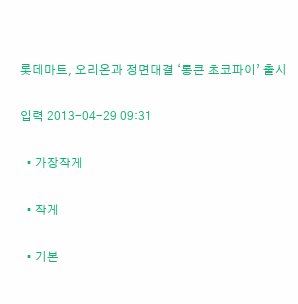롯데마트, 오리온과 정면대결 ‘통큰 초코파이’ 출시

입력 2013-04-29 09:31

  • 가장작게

  • 작게

  • 기본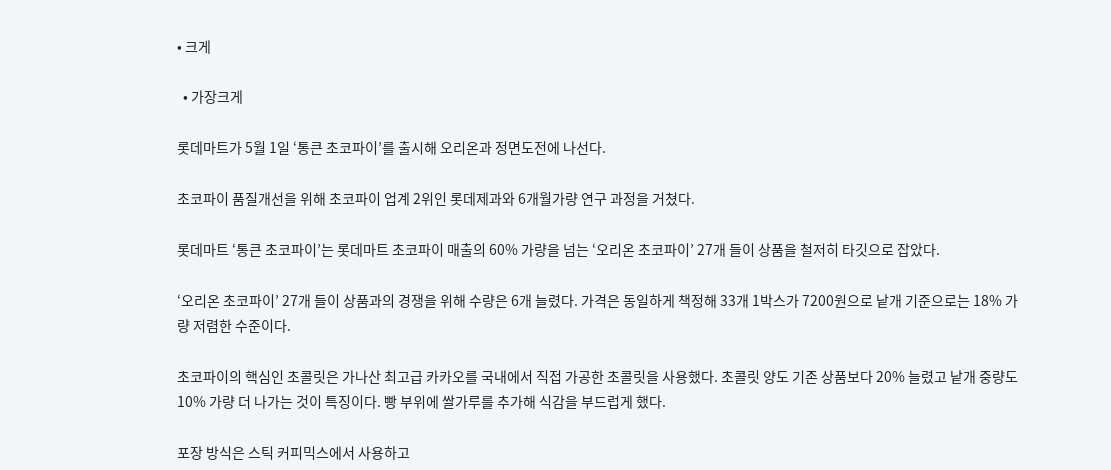• 크게

  • 가장크게

롯데마트가 5월 1일 ‘통큰 초코파이’를 출시해 오리온과 정면도전에 나선다.

초코파이 품질개선을 위해 초코파이 업계 2위인 롯데제과와 6개월가량 연구 과정을 거쳤다.

롯데마트 ‘통큰 초코파이’는 롯데마트 초코파이 매출의 60% 가량을 넘는 ‘오리온 초코파이’ 27개 들이 상품을 철저히 타깃으로 잡았다.

‘오리온 초코파이’ 27개 들이 상품과의 경쟁을 위해 수량은 6개 늘렸다. 가격은 동일하게 책정해 33개 1박스가 7200원으로 낱개 기준으로는 18% 가량 저렴한 수준이다.

초코파이의 핵심인 초콜릿은 가나산 최고급 카카오를 국내에서 직접 가공한 초콜릿을 사용했다. 초콜릿 양도 기존 상품보다 20% 늘렸고 낱개 중량도 10% 가량 더 나가는 것이 특징이다. 빵 부위에 쌀가루를 추가해 식감을 부드럽게 했다.

포장 방식은 스틱 커피믹스에서 사용하고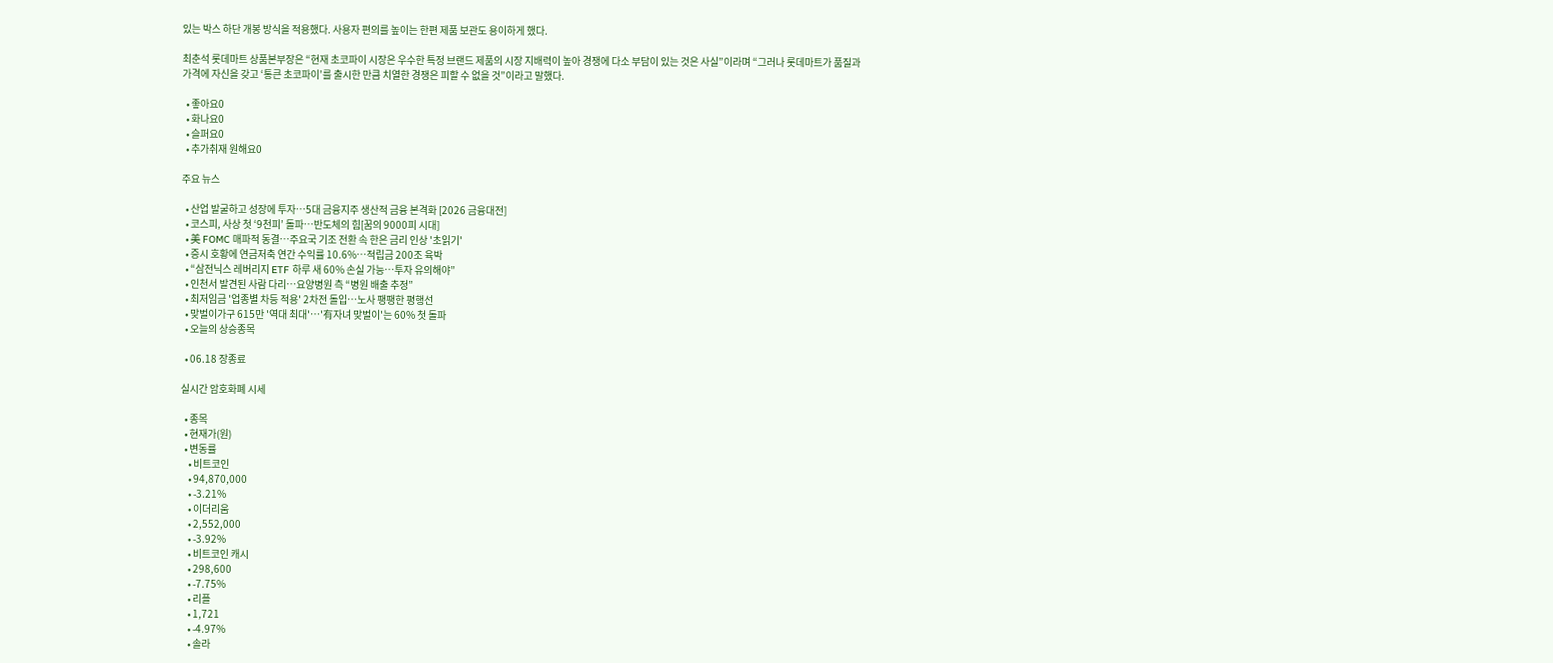있는 박스 하단 개봉 방식을 적용했다. 사용자 편의를 높이는 한편 제품 보관도 용이하게 했다.

최춘석 롯데마트 상품본부장은 “현재 초코파이 시장은 우수한 특정 브랜드 제품의 시장 지배력이 높아 경쟁에 다소 부담이 있는 것은 사실”이라며 “그러나 롯데마트가 품질과 가격에 자신을 갖고 ‘통큰 초코파이’를 출시한 만큼 치열한 경쟁은 피할 수 없을 것”이라고 말했다.

  • 좋아요0
  • 화나요0
  • 슬퍼요0
  • 추가취재 원해요0

주요 뉴스

  • 산업 발굴하고 성장에 투자⋯5대 금융지주 생산적 금융 본격화 [2026 금융대전]
  • 코스피, 사상 첫 ‘9천피’ 돌파…반도체의 힘[꿈의 9000피 시대]
  • 美 FOMC 매파적 동결…주요국 기조 전환 속 한은 금리 인상 '초읽기'
  • 증시 호황에 연금저축 연간 수익률 10.6%…적립금 200조 육박
  • “삼전닉스 레버리지 ETF 하루 새 60% 손실 가능…투자 유의해야”
  • 인천서 발견된 사람 다리…요양병원 측 “병원 배출 추정”
  • 최저임금 '업종별 차등 적용' 2차전 돌입⋯노사 팽팽한 평행선
  • 맞벌이가구 615만 '역대 최대'…'有자녀 맞벌이'는 60% 첫 돌파
  • 오늘의 상승종목

  • 06.18 장종료

실시간 암호화폐 시세

  • 종목
  • 현재가(원)
  • 변동률
    • 비트코인
    • 94,870,000
    • -3.21%
    • 이더리움
    • 2,552,000
    • -3.92%
    • 비트코인 캐시
    • 298,600
    • -7.75%
    • 리플
    • 1,721
    • -4.97%
    • 솔라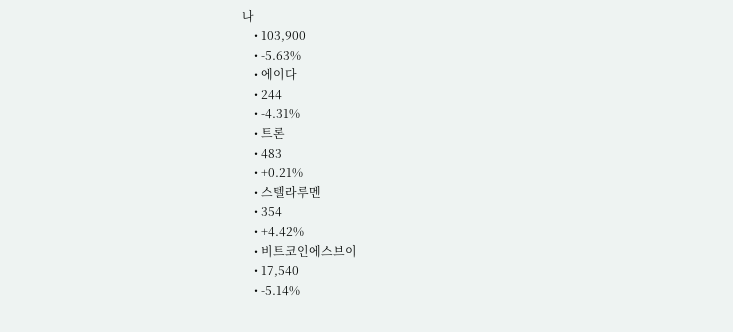나
    • 103,900
    • -5.63%
    • 에이다
    • 244
    • -4.31%
    • 트론
    • 483
    • +0.21%
    • 스텔라루멘
    • 354
    • +4.42%
    • 비트코인에스브이
    • 17,540
    • -5.14%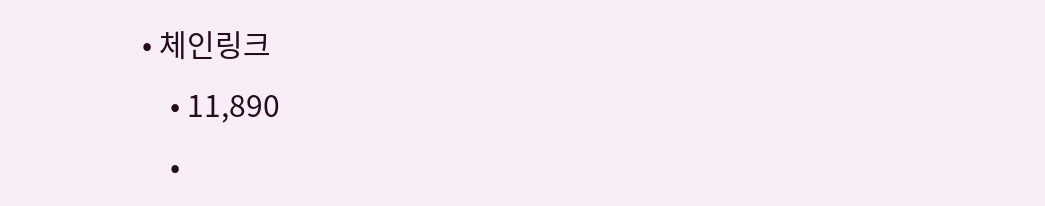• 체인링크
    • 11,890
    •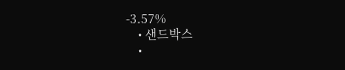-3.57%
    • 샌드박스
    •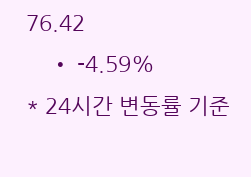76.42
    • -4.59%
* 24시간 변동률 기준